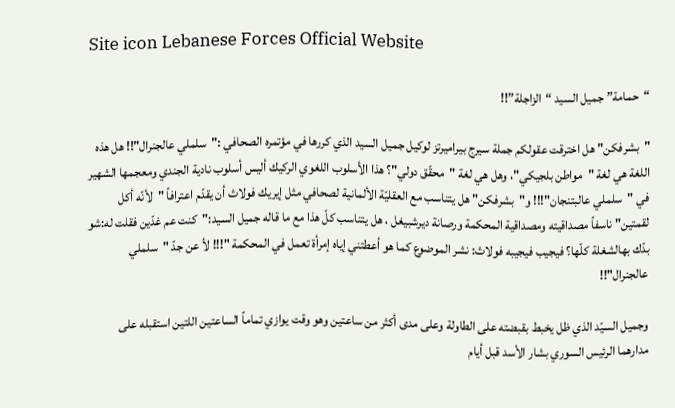Site icon Lebanese Forces Official Website

“حمامة” جميل السيد “الزاجلة”!!

"بشرفكن" هل اخترقت عقولكم جملة سيرج بيراميرتز لوكيل جميل السيد الذي كررها في مؤتمره الصحافي :"سلملي عالجنرال"!! هل هذه اللغة هي لغة "مواطن بلجيكي"، وهل هي لغة "محقّق دولي"؟ هذا الأسلوب اللغوي الركيك أليس أسلوب نادية الجندي ومعجمها الشهير في "سلملي عالبتنجان"!!! و"بشرفكن" هل يتناسب مع العقليّة الألمانية لصحافي مثل إيريك فولاث أن يقدّم اعترافاً "لأنّه أكل لقمتين" ناسفاً مصداقيته ومصداقية المحكمة ورصانة ديرشبيغل ، هل يتناسب كلّ هذا مع ما قاله جميل السيد:"كنت عم غدّين فقلت له:شو بدّك بهالشغلة كلّها؟ فيجيب فيجيبه فولاث: نشر الموضوع كما هو أعطتني إياه إمرأة تعمل في المحكمة "!!! لأ عن جدّ "سلملي عالجنرال"!!

وجميل السيّد الذي ظل يخبط بقبضته على الطاولة وعلى مدى أكثر من ساعتين وهو وقت يوازي تماماً الساعتين اللتين استقبله على مدارهما الرئيس السوري بشار الأسد قبل أيام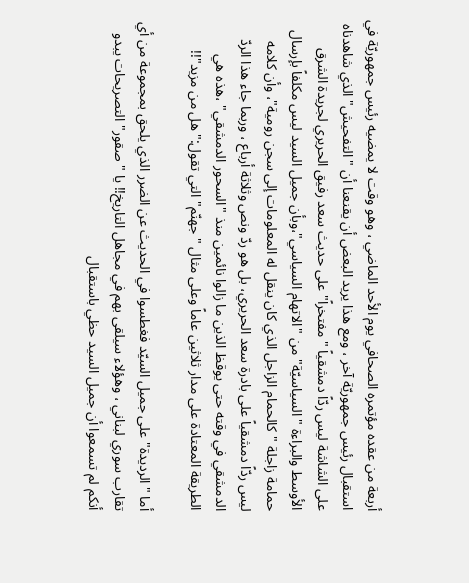أربعة من عقده مؤتمره الصحافي يوم الأحد الماضي ، وهو وقت لا يمضيه رئيس جمهوريّة في استقبال رئيس جمهوريّة آخر ، ومع هذا يريد البعض أن يقنعنا أن "التفحيش" الذي شاهدناه على الشاشة ليس ردّاً دمشقياً "مفتخراً" على حديث سعد رفيق الحريري لجريدة الشرق الأوسط والبراءة "السياسيّة" من "الاتهام السياسي"،وبأن جميل السيد ليس مكلفاً بإرسال حمامة زاجلة "كالحمام الزاجل الذي كان ينقل له المعلومات إلى سجن رومية"، وأن كلامه ليس ردّاً دمشقياً على بادرة سعد الحريري، بل هو ردّ ونص وثلاثة أرباع ، وربما جاء هذا الردّ الدمشقي في وقته حتى يوقظ الذين ما زالوا نائمين منذ "السحور الدمشقي" ،هذه هي الطريقة المعتادة على مدار ثلاثين عاماً وعلى مثال "جهنّم" التي تقول:"هل من مزيد"!!

أما "الرديدة" على جميل السيّد فغطسوا في الحديث عن الضرر الذي يلحق بمجموعة من أي تقارب سوري لبناني ، وهؤلاء سيلقى بهم في مجاهل التاريخ!! يا "صقور" التصريحات يبدو أنكم لم تسمعوا أن جميل السيد حظي باستقبال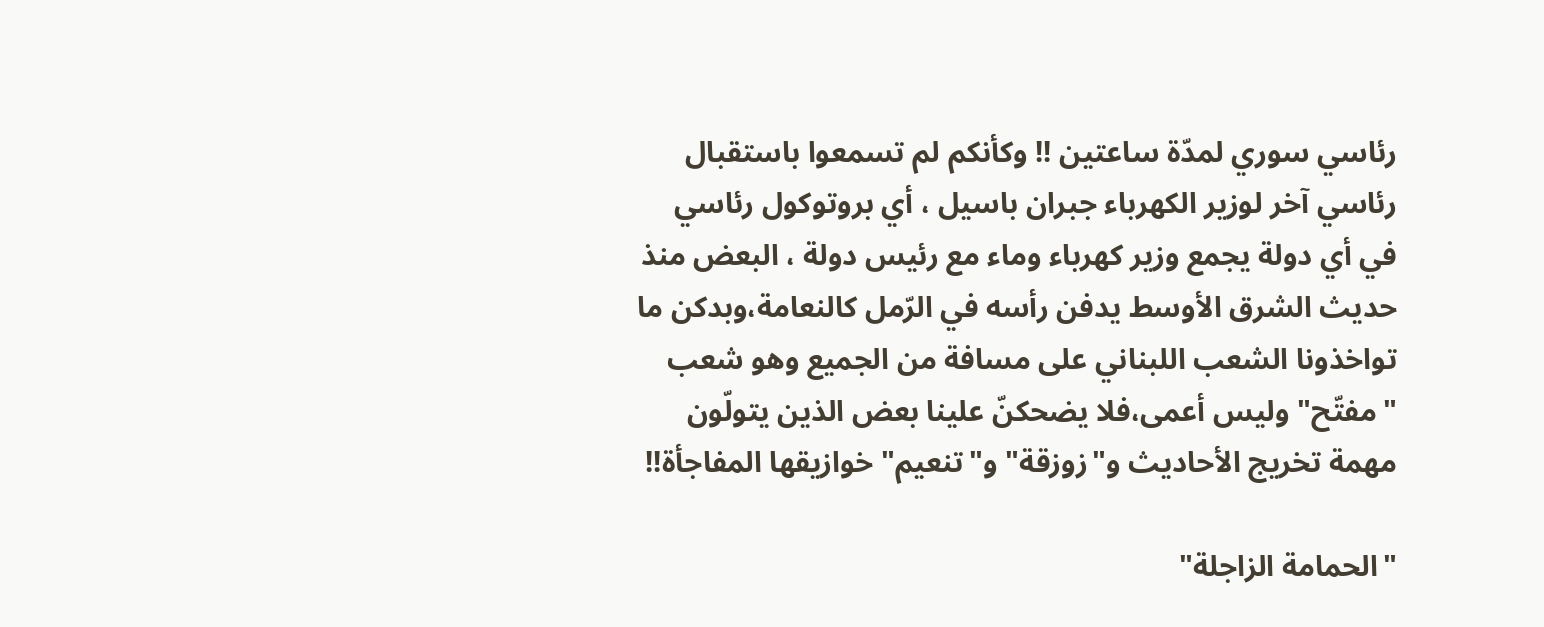رئاسي سوري لمدّة ساعتين !! وكأنكم لم تسمعوا باستقبال رئاسي آخر لوزير الكهرباء جبران باسيل ، أي بروتوكول رئاسي في أي دولة يجمع وزير كهرباء وماء مع رئيس دولة ، البعض منذ حديث الشرق الأوسط يدفن رأسه في الرّمل كالنعامة،وبدكن ما تواخذونا الشعب اللبناني على مسافة من الجميع وهو شعب "مفتّح" وليس أعمى،فلا يضحكنّ علينا بعض الذين يتولّون مهمة تخريج الأحاديث و"زوزقة" و"تنعيم" خوازيقها المفاجأة!!

"الحمامة الزاجلة"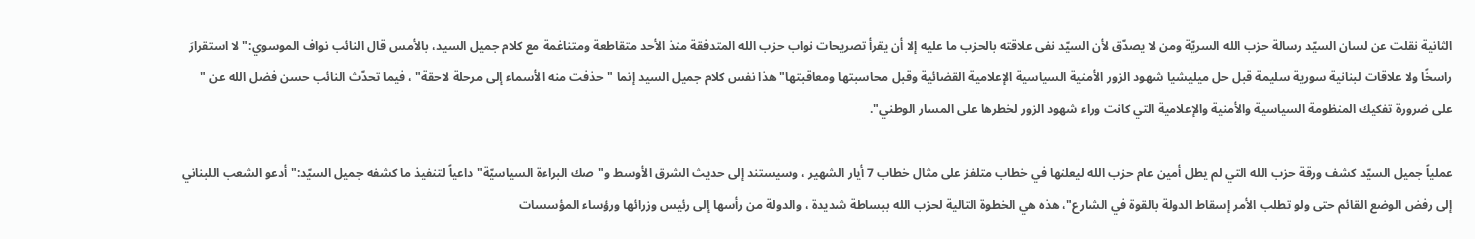الثانية نقلت عن لسان السيّد رسالة حزب الله السريّة ومن لا يصدّق لأن السيّد نفى علاقته بالحزب ما عليه إلا أن يقرأ تصريحات نواب حزب الله المتدفقة منذ الأحد متقاطعة ومتناغمة مع كلام جميل السيد، بالأمس قال النائب نواف الموسوي:" لا استقرارَ راسخًا ولا علاقات لبنانية سورية سليمة قبل حل ميليشيا شهود الزور الأمنية السياسية الإعلامية القضائية وقبل محاسبتها ومعاقبتها" هذا نفس كلام جميل السيد إنما "حذفت منه الأسماء إلى مرحلة لاحقة" ، فيما تحدّث النائب حسن فضل الله عن " على ضرورة تفكيك المنظومة السياسية والأمنية والإعلامية التي كانت وراء شهود الزور لخطرها على المسار الوطني".

عملياً جميل السيّد كشف ورقة حزب الله التي لم يطل أمين عام حزب الله ليعلنها في خطاب متلفز على مثال خطاب 7 أيار الشهير ، وسيستند إلى حديث الشرق الأوسط و"صك البراءة السياسيّة" داعياً لتنفيذ ما كشفه جميل السيّد:" أدعو الشعب اللبناني إلى رفض الوضع القائم حتى ولو تطلب الأمر إسقاط الدولة بالقوة في الشارع"، هذه هي الخطوة التالية لحزب الله ببساطة شديدة ، والدولة من رأسها إلى رئيس وزرائها ورؤساء المؤسسات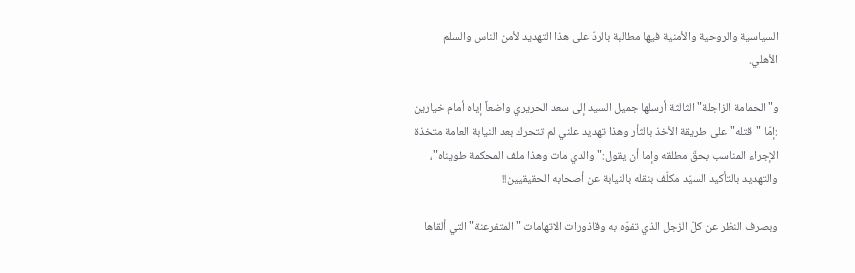السياسية والروحية والأمنية فيها مطالبة بالردّ على هذا التهديد لأمن الناس والسلم الأهلي.

و"الحمامة الزاجلة" الثالثة أرسلها جميل السيد إلى سعد الحريري واضعاً إياه أمام خيارين :إمّا "قتله" على طريقة الأخذ بالثأر وهذا تهديد علني لم تتحرك بعد النيابة العامة متخذة الإجراء المناسب بحقّ مطلقه وإما أن يقول:"والدي مات وهذا ملف المحكمة طويناه"، والتهديد بالتأكيد السيّد مكلّف بنقله بالنيابة عن أصحابه الحقيقيين!!

وبصرف النظر عن كلّ الزجل الذي تفوّه به وقاذورات الاتهامات "المتفرعنة" التي ألقاها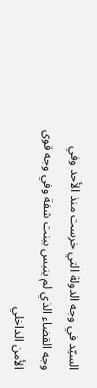السيّد في وجه الدولة التي خرست منذ الأحد وفي وجه القضاء الذي لم ينبس ببنت شفة وفي وجه قوى الأمن الداخلي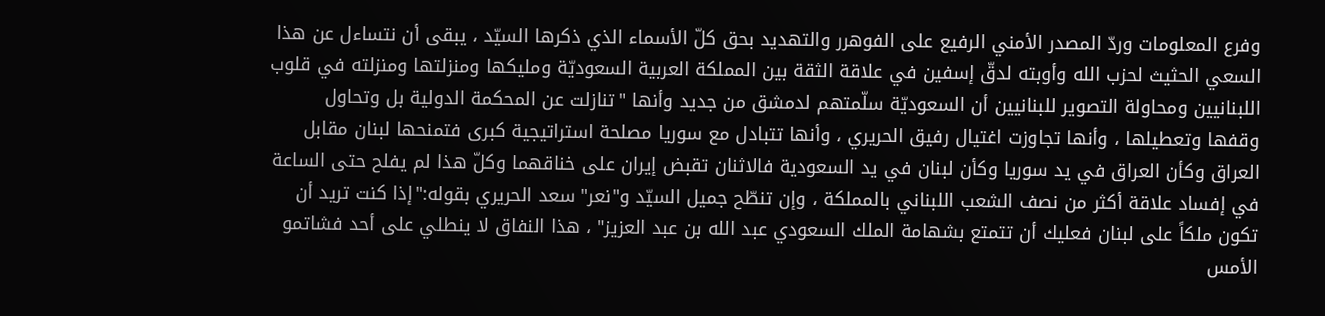وفرع المعلومات وردّ المصدر الأمني الرفيع على الفوهرر والتهديد بحق كلّ الأسماء الذي ذكرها السيّد ، يبقى أن نتساءل عن هذا السعي الحثيث لحزب الله وأوبته لدقّ إسفين في علاقة الثقة بين المملكة العربية السعوديّة ومليكها ومنزلتها ومنزلته في قلوب اللبنانيين ومحاولة التصوير للبنانيين أن السعوديّة سلّمتهم لدمشق من جديد وأنها "تنازلت عن المحكمة الدولية بل وتحاول وقفها وتعطيلها ، وأنها تجاوزت اغتيال رفيق الحريري ، وأنها تتبادل مع سوريا مصلحة استراتيجية كبرى فتمنحها لبنان مقابل العراق وكأن العراق في يد سوريا وكأن لبنان في يد السعودية فالاثنان تقبض إيران على خناقهما وكلّ هذا لم يفلح حتى الساعة في إفساد علاقة أكثر من نصف الشعب اللبناني بالمملكة ، وإن تنطّح جميل السيّد و"نعر" سعد الحريري بقوله:"إذا كنت تريد أن تكون ملكاً على لبنان فعليك أن تتمتع بشهامة الملك السعودي عبد الله بن عبد العزيز" ، هذا النفاق لا ينطلي على أحد فشاتمو الأمس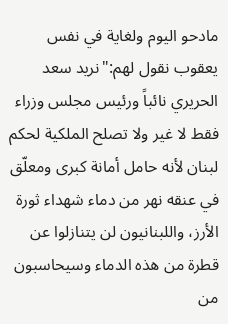مادحو اليوم ولغاية في نفس يعقوب نقول لهم:"نريد سعد الحريري نائباً ورئيس مجلس وزراء فقط لا غير ولا تصلح الملكية لحكم لبنان لأنه حامل أمانة كبرى ومعلّق في عنقه نهر من دماء شهداء ثورة الأرز، واللبنانيون لن يتنازلوا عن قطرة من هذه الدماء وسيحاسبون من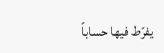يفرّط فيها حساباً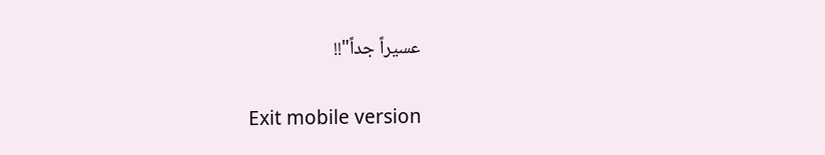عسيراً جداً"!!

Exit mobile version